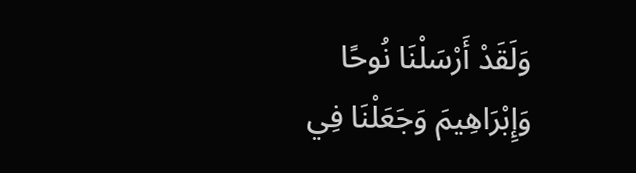وَلَقَدْ أَرْسَلْنَا نُوحًا وَإِبْرَاهِيمَ وَجَعَلْنَا فِي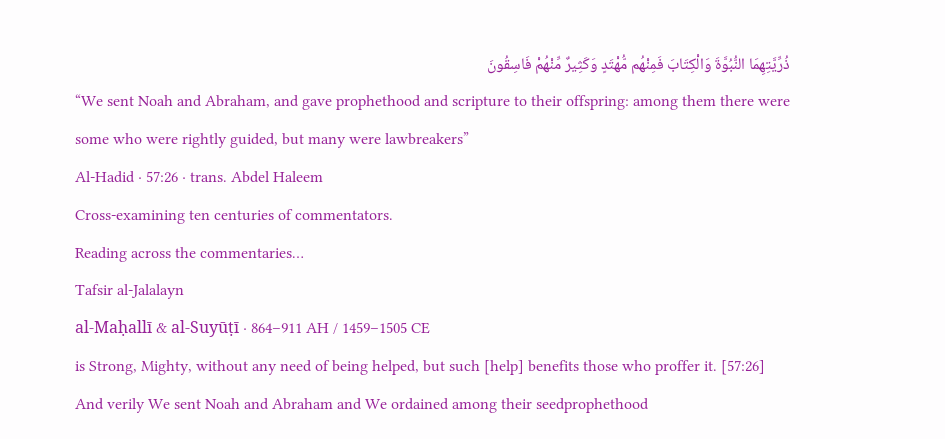ذُرِّيَّتِهِمَا النُّبُوَّةَ وَالْكِتَابَ فَمِنْهُم مُّهْتَدٍ وَكَثِيرٌ مِّنْهُمْ فَاسِقُونَ
“We sent Noah and Abraham, and gave prophethood and scripture to their offspring: among them there were some who were rightly guided, but many were lawbreakers”
Al-Hadid · 57:26 · trans. Abdel Haleem
Cross-examining ten centuries of commentators.
Reading across the commentaries…
Tafsir al-Jalalayn
al-Maḥallī & al-Suyūṭī · 864–911 AH / 1459–1505 CE
is Strong, Mighty, without any need of being helped, but such [help] benefits those who proffer it. [57:26] And verily We sent Noah and Abraham and We ordained among their seedprophethood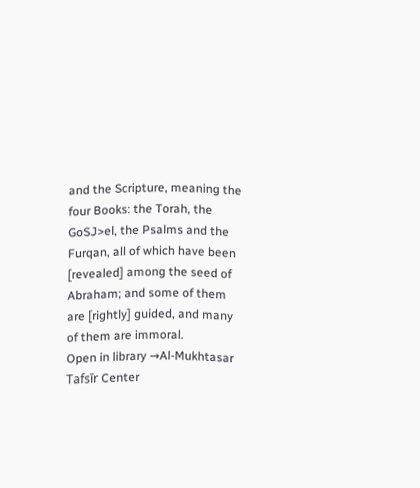and the Scripture, meaning the four Books: the Torah, the GoSJ>el, the Psalms and the Furqan, all of which have been [revealed] among the seed of Abraham; and some of them are [rightly] guided, and many of them are immoral.
Open in library →Al-Mukhtasar
Tafsīr Center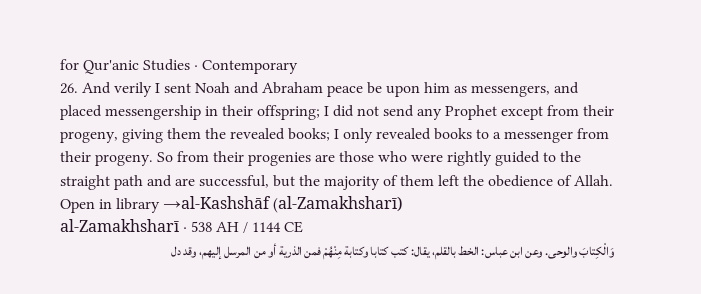for Qur'anic Studies · Contemporary
26. And verily I sent Noah and Abraham peace be upon him as messengers, and placed messengership in their offspring; I did not send any Prophet except from their progeny, giving them the revealed books; I only revealed books to a messenger from their progeny. So from their progenies are those who were rightly guided to the straight path and are successful, but the majority of them left the obedience of Allah.
Open in library →al-Kashshāf (al-Zamakhsharī)
al-Zamakhsharī · 538 AH / 1144 CE
وَالْكِتابَ والوحى. وعن ابن عباس: الخط بالقلم، يقال: كتب كتابا وكتابة مِنْهُمْ فمن الذرية أو من المرسل إليهم، وقد دل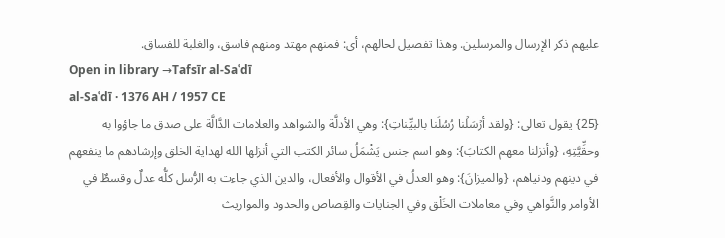عليهم ذكر الإرسال والمرسلين. وهذا تفصيل لحالهم، أى: فمنهم مهتد ومنهم فاسق، والغلبة للفساق.
Open in library →Tafsīr al-Saʿdī
al-Saʿdī · 1376 AH / 1957 CE
{25} يقول تعالى: {ولقد أرۡسَلۡنا رُسُلَنا بالبيِّناتِ}: وهي الأدلَّة والشواهد والعلامات الدَّالَّة على صدق ما جاؤوا به وحقِّيَّتِهِ، {وأنزلنا معهم الكتابَ}: وهو اسم جنس يَشْمَلُ سائر الكتب التي أنزلها الله لهداية الخلق وإرشادهم ما ينفعهم في دينهم ودنياهم، {والميزانَ}: وهو العدلُ في الأقوال والأفعال، والدين الذي جاءت به الرُّسل كلُّه عدلٌ وقسطٌ في الأوامر والنَّواهي وفي معاملات الخَلْق وفي الجنايات والقِصاص والحدود والمواريث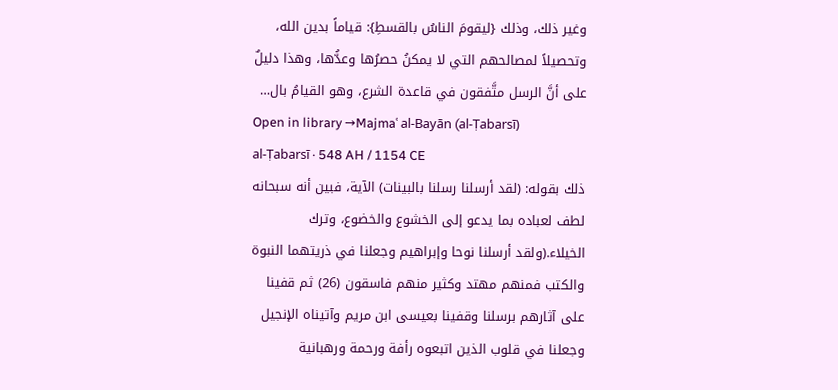وغير ذلك، وذلك {ليقومَ الناسُ بالقسطِ}: قياماً بدين الله، وتحصيلاً لمصالحهم التي لا يمكنُ حصرُها وعدُّها، وهذا دليلٌ على أنَّ الرسل متَّفقون في قاعدة الشرع، وهو القيامُ بال…
Open in library →Majmaʿ al-Bayān (al-Ṭabarsī)
al-Ṭabarsī · 548 AH / 1154 CE
ذلك بقوله: (لقد أرسلنا رسلنا بالبينات) الآية، فبين أنه سبحانه لطف لعباده بما يدعو إلى الخشوع والخضوع، وترك الخيلاء.(ولقد أرسلنا نوحا وإبراهيم وجعلنا في ذريتهما النبوة والكتب فمنهم مهتد وكثير منهم فاسقون (26) ثم قفينا على آثارهم برسلنا وقفينا بعيسى ابن مريم وآتيناه الإنجيل وجعلنا في قلوب الذين اتبعوه رأفة ورحمة ورهبانية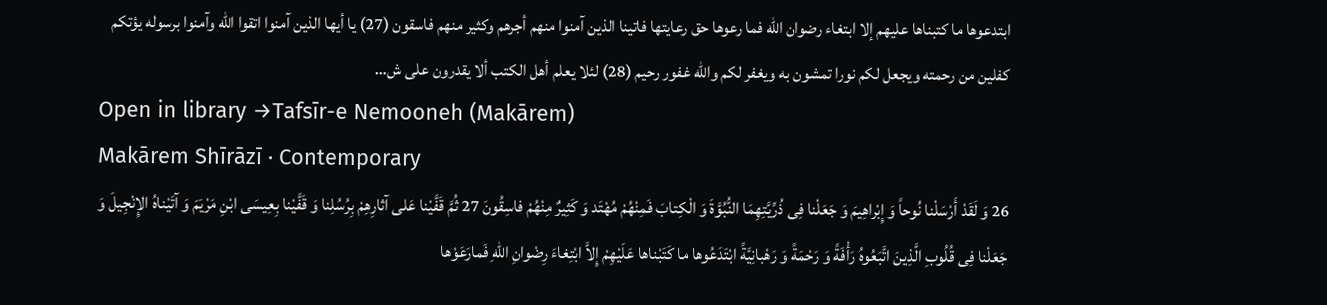ابتدعوها ما كتبناها عليهم إلا ابتغاء رضوان الله فما رعوها حق رعايتها فاتينا الذين آمنوا منهم أجرهم وكثير منهم فاسقون (27) يا أيها الذين آمنوا اتقوا الله وآمنوا برسوله يؤتكم كفلين من رحمته ويجعل لكم نورا تمشون به ويغفر لكم والله غفور رحيم (28) لئلا يعلم أهل الكتب ألا يقدرون على ش…
Open in library →Tafsīr-e Nemooneh (Makārem)
Makārem Shīrāzī · Contemporary
26 وَ لَقَدْ أَرْسَلْنا نُوحاً وَ إِبْراهِیمَ وَ جَعَلْنا فِی ذُرِّیَّتِهِمَا النُّبُوَّةَ وَ الْکِتابَ فَمِنْهُمْ مُهْتَد وَ کَثِیرٌ مِنْهُمْ فاسِقُونَ 27 ثُمَّ قَفَّیْنا عَلى آثارِهِمْ بِرُسُلِنا وَ قَفَّیْنا بِعِیسَى ابْنِ مَرْیَمَ وَ آتَیْناهُ الإِنْجِیلَ وَ جَعَلْنا فِی قُلُوبِ الَّذِینَ اتَّبَعُوهُ رَأْفَةً وَ رَحْمَةً وَ رَهْبانِیَّةً ابْتَدَعُوها ما کَتَبْناها عَلَیْهِمْ إِلاَّ ابْتِغاءَ رِضْوانِ اللّهِ فَمارَعَوْها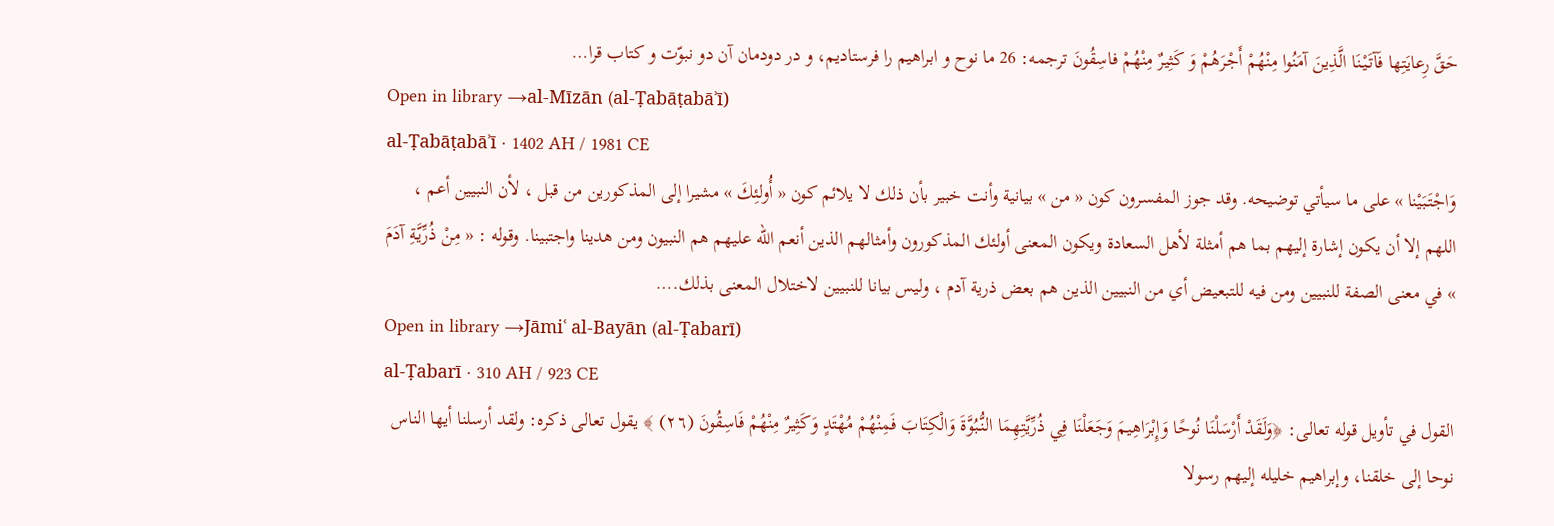حَقَّ رِعایَتِها فَآتَیْنَا الَّذِینَ آمَنُوا مِنْهُمْ أَجْرَهُمْ وَ کَثِیرٌ مِنْهُمْ فاسِقُونَ ترجمه: 26 ما نوح و ابراهیم را فرستادیم، و در دودمان آن دو نبوّت و کتاب قرا…
Open in library →al-Mīzān (al-Ṭabāṭabāʾī)
al-Ṭabāṭabāʾī · 1402 AH / 1981 CE
وَاجْتَبَيْنا » على ما سيأتي توضيحه. وقد جوز المفسرون كون « من » بيانية وأنت خبير بأن ذلك لا يلائم كون « أُولئِكَ » مشيرا إلى المذكورين من قبل ، لأن النبيين أعم ، اللهم إلا أن يكون إشارة إليهم بما هم أمثلة لأهل السعادة ويكون المعنى أولئك المذكورون وأمثالهم الذين أنعم الله عليهم هم النبيون ومن هدينا واجتبينا. وقوله : « مِنْ ذُرِّيَّةِ آدَمَ » في معنى الصفة للنبيين ومن فيه للتبعيض أي من النبيين الذين هم بعض ذرية آدم ، وليس بيانا للنبيين لاختلال المعنى بذلك.…
Open in library →Jāmiʿ al-Bayān (al-Ṭabarī)
al-Ṭabarī · 310 AH / 923 CE
القول في تأويل قوله تعالى: ﴿وَلَقَدْ أَرْسَلْنَا نُوحًا وَإِبْرَاهِيمَ وَجَعَلْنَا فِي ذُرِّيَّتِهِمَا النُّبُوَّةَ وَالْكِتَابَ فَمِنْهُمْ مُهْتَدٍ وَكَثِيرٌ مِنْهُمْ فَاسِقُونَ (٢٦) ﴾ يقول تعالى ذكره: ولقد أرسلنا أيها الناس نوحا إلى خلقنا، وإبراهيم خليله إليهم رسولا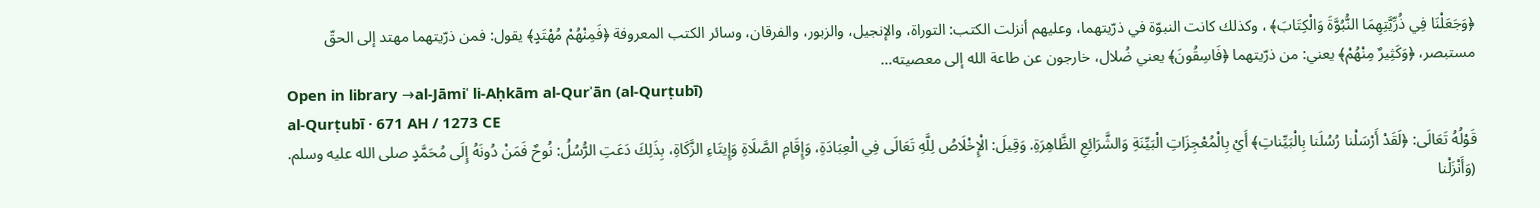﴿وَجَعَلْنَا فِي ذُرِّيَّتِهِمَا النُّبُوَّةَ وَالْكِتَابَ﴾ ، وكذلك كانت النبوّة في ذرّيتهما، وعليهم أنزلت الكتب: التوراة، والإنجيل، والزبور، والفرقان، وسائر الكتب المعروفة ﴿فَمِنْهُمْ مُهْتَدٍ﴾ يقول: فمن ذرّيتهما مهتد إلى الحقّ مستبصر، ﴿وَكَثِيرٌ مِنْهُمْ﴾ يعني: من ذرّيتهما ﴿فَاسِقُونَ﴾ يعني ضُلال، خارجون عن طاعة الله إلى معصيته…
Open in library →al-Jāmiʿ li-Aḥkām al-Qurʾān (al-Qurṭubī)
al-Qurṭubī · 671 AH / 1273 CE
قَوْلُهُ تَعَالَى: ﴿لَقَدْ أَرْسَلْنا رُسُلَنا بِالْبَيِّناتِ﴾ أَيْ بِالْمُعْجِزَاتِ الْبَيِّنَةِ وَالشَّرَائِعِ الظَّاهِرَةِ. وَقِيلَ: الْإِخْلَاصُ لِلَّهِ تَعَالَى فِي الْعِبَادَةِ، وَإِقَامِ الصَّلَاةِ وَإِيتَاءِ الزَّكَاةِ، بِذَلِكَ دَعَتِ الرُّسُلُ: نُوحٌ فَمَنْ دُونَهُ إِلَى مُحَمَّدٍ صلى الله عليه وسلم. (وَأَنْزَلْنا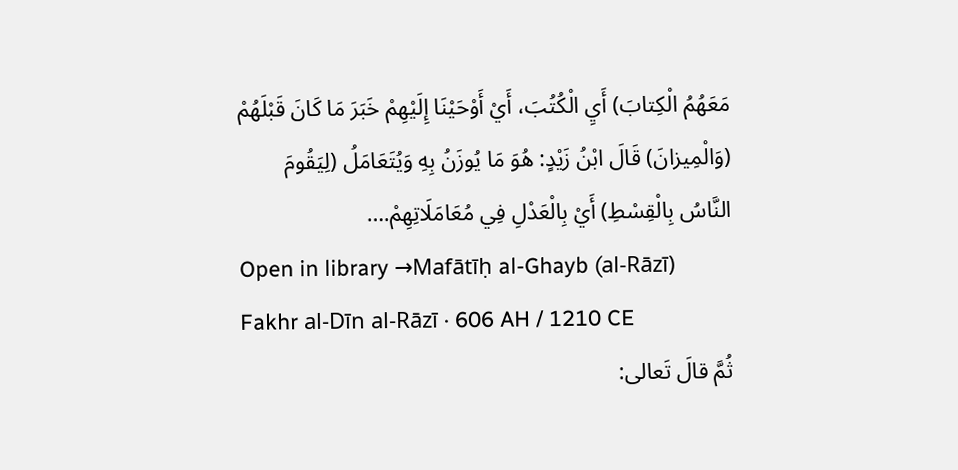مَعَهُمُ الْكِتابَ) أَيِ الْكُتُبَ، أَيْ أَوْحَيْنَا إِلَيْهِمْ خَبَرَ مَا كَانَ قَبْلَهُمْ (وَالْمِيزانَ) قَالَ ابْنُ زَيْدٍ: هُوَ مَا يُوزَنُ بِهِ وَيُتَعَامَلُ (لِيَقُومَ النَّاسُ بِالْقِسْطِ) أَيْ بِالْعَدْلِ فِي مُعَامَلَاتِهِمْ.…
Open in library →Mafātīḥ al-Ghayb (al-Rāzī)
Fakhr al-Dīn al-Rāzī · 606 AH / 1210 CE
ثُمَّ قالَ تَعالى: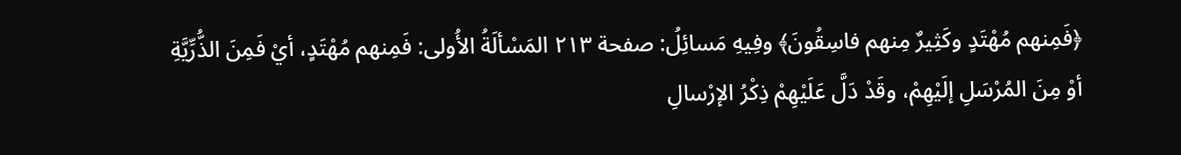﴿فَمِنهم مُهْتَدٍ وكَثِيرٌ مِنهم فاسِقُونَ﴾ وفِيهِ مَسائِلُ: صفحة ٢١٣ المَسْألَةُ الأُولى: فَمِنهم مُهْتَدٍ، أيْ فَمِنَ الذُّرِّيَّةِ أوْ مِنَ المُرْسَلِ إلَيْهِمْ، وقَدْ دَلَّ عَلَيْهِمْ ذِكْرُ الإرْسالِ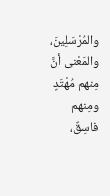والمُرْسَلِينَ، والمَعْنى أنَّ مِنهم مُهْتَدٍ ومِنهم فاسِقٌ،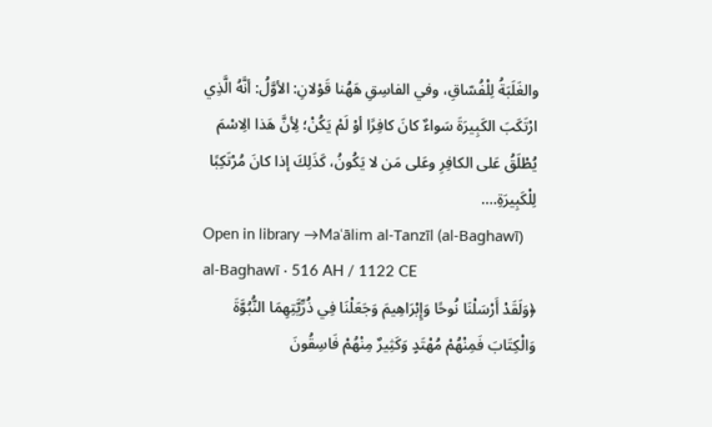والغَلَبَةُ لِلْفُسّاقِ، وفي الفاسِقِ هَهُنا قَوْلانِ: الأوَّلُ: أنَّهُ الَّذِي ارْتَكَبَ الكَبِيرَةَ سَواءٌ كانَ كافِرًا أوْ لَمْ يَكُنْ؛ لِأنَّ هَذا الِاسْمَ يُطْلَقُ عَلى الكافِرِ وعَلى مَن لا يَكُونُ، كَذَلِكَ إذا كانَ مُرْتَكِبًا لِلْكَبِيرَةِ.…
Open in library →Maʿālim al-Tanzīl (al-Baghawī)
al-Baghawī · 516 AH / 1122 CE
﴿وَلَقَدْ أَرْسَلْنَا نُوحًا وَإِبْرَاهِيمَ وَجَعَلْنَا فِي ذُرِّيَّتِهِمَا النُّبُوَّةَ وَالْكِتَابَ فَمِنْهُمْ مُهْتَدٍ وَكَثِيرٌ مِنْهُمْ فَاسِقُونَ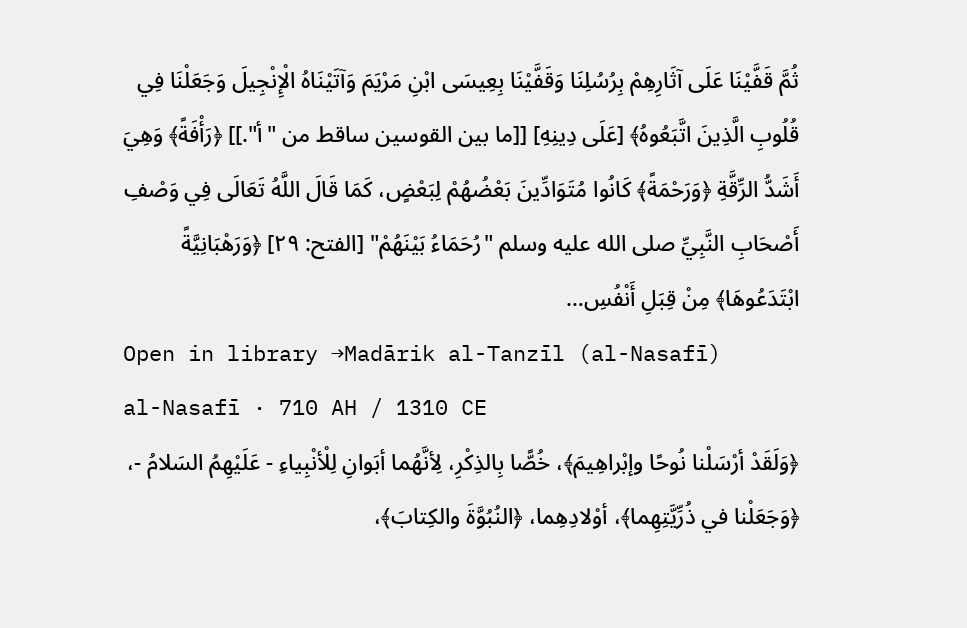ثُمَّ قَفَّيْنَا عَلَى آثَارِهِمْ بِرُسُلِنَا وَقَفَّيْنَا بِعِيسَى ابْنِ مَرْيَمَ وَآتَيْنَاهُ الْإِنْجِيلَ وَجَعَلْنَا فِي قُلُوبِ الَّذِينَ اتَّبَعُوهُ﴾ [عَلَى دِينِهِ] [[ما بين القوسين ساقط من "أ".]] ﴿رَأْفَةً﴾ وَهِيَ أَشَدُّ الرِّقَّةِ ﴿وَرَحْمَةً﴾ كَانُوا مُتَوَادِّينَ بَعْضُهُمْ لِبَعْضٍ، كَمَا قَالَ اللَّهُ تَعَالَى فِي وَصْفِ أَصْحَابِ النَّبِيِّ صلى الله عليه وسلم "رُحَمَاءُ بَيْنَهُمْ" [الفتح: ٢٩] ﴿وَرَهْبَانِيَّةً ابْتَدَعُوهَا﴾ مِنْ قِبَلِ أَنْفُسِ…
Open in library →Madārik al-Tanzīl (al-Nasafī)
al-Nasafī · 710 AH / 1310 CE
﴿وَلَقَدْ أرْسَلْنا نُوحًا وإبْراهِيمَ﴾، خُصًّا بِالذِكْرِ، لِأنَّهُما أبَوانِ لِلْأنْبِياءِ - عَلَيْهِمُ السَلامُ -، ﴿وَجَعَلْنا في ذُرِّيَّتِهِما﴾، أوْلادِهِما، ﴿النُبُوَّةَ والكِتابَ﴾،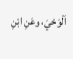اَلْوَحْيَ، وعَنِ ابْنِ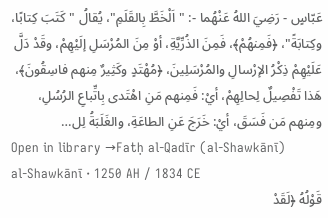عَبّاسٍ - رَضِيَ اللهُ عَنْهُما -: "اَلْخَطَّ بِالقَلَمِ"، يُقالُ "كَتَبَ كِتابًا، وكِتابَةً"، ﴿فَمِنهُمْ﴾، فَمِنَ الذُرِّيَّةِ، أوْ مِنَ المُرْسَلِ إلَيْهِمْ، وقَدْ دَلَّ عَلَيْهِمْ ذِكْرُ الإرْسالِ والمُرْسَلِينَ، ﴿مُهْتَدٍ وكَثِيرٌ مِنهم فاسِقُونَ﴾، هَذا تَفْصِيلٌ لِحالِهِمْ، أيْ: فَمِنهم مَنِ اهْتَدى بِاتِّباعِ الرُسُلِ، ومِنهم مَن فَسَقَ، أيْ: خَرَجَ عَنِ الطاعَةِ، والغَلَبَةُ لِل…
Open in library →Fatḥ al-Qadīr (al-Shawkānī)
al-Shawkānī · 1250 AH / 1834 CE
قَوْلُهُ ﴿لَقَدْ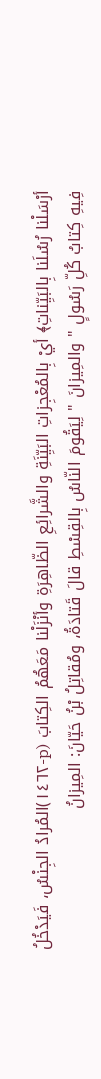أرْسَلْنا رُسُلَنا بِالبَيِّناتِ﴾ أيْ بِالمُعْجِزاتِ البَيِّنَةِ والشَّرائِعِ الظّاهِرَةِ وأنْزَلْنا مَعَهُمُ الكِتابَ (p-١٤٦٢)المُرادُ الجِنْسُ، فَيَدْخُلُ فِيهِ كِتابُ كُلِّ رَسُولٍ " والمِيزانَ " لِيَقُومَ النّاسُ بِالقِسْطِ قالَ قَتادَةُ، ومُقاتِلُ بْنُ حَيّانَ: المِيزانُ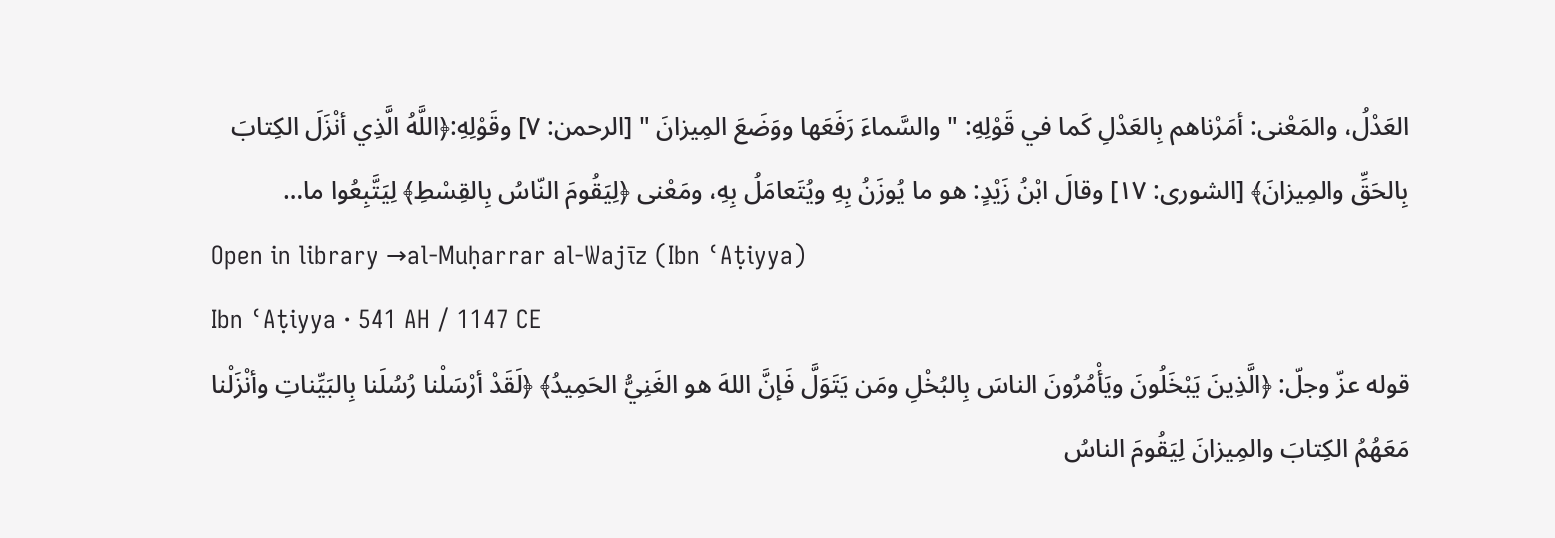العَدْلُ، والمَعْنى: أمَرْناهم بِالعَدْلِ كَما في قَوْلِهِ: " والسَّماءَ رَفَعَها ووَضَعَ المِيزانَ " [الرحمن: ٧] وقَوْلِهِ:﴿اللَّهُ الَّذِي أنْزَلَ الكِتابَ بِالحَقِّ والمِيزانَ﴾ [الشورى: ١٧] وقالَ ابْنُ زَيْدٍ: هو ما يُوزَنُ بِهِ ويُتَعامَلُ بِهِ، ومَعْنى ﴿لِيَقُومَ النّاسُ بِالقِسْطِ﴾ لِيَتَّبِعُوا ما…
Open in library →al-Muḥarrar al-Wajīz (Ibn ʿAṭiyya)
Ibn ʿAṭiyya · 541 AH / 1147 CE
قوله عزّ وجلّ: ﴿الَّذِينَ يَبْخَلُونَ ويَأْمُرُونَ الناسَ بِالبُخْلِ ومَن يَتَوَلَّ فَإنَّ اللهَ هو الغَنِيُّ الحَمِيدُ﴾ ﴿لَقَدْ أرْسَلْنا رُسُلَنا بِالبَيِّناتِ وأنْزَلْنا مَعَهُمُ الكِتابَ والمِيزانَ لِيَقُومَ الناسُ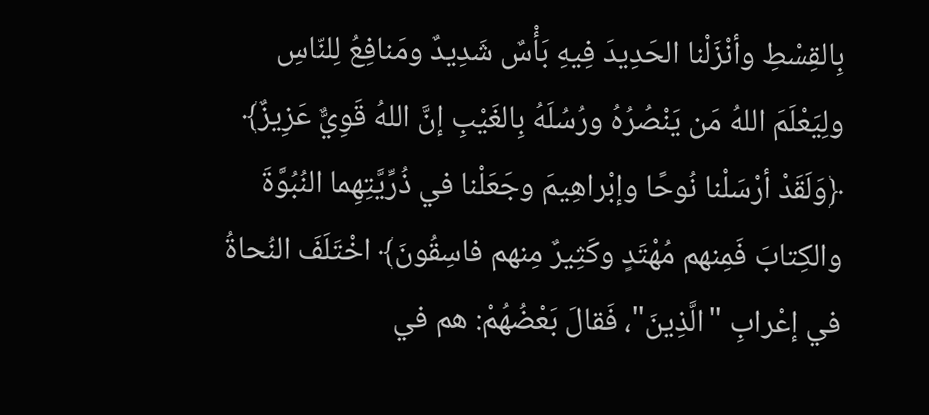بِالقِسْطِ وأنْزَلْنا الحَدِيدَ فِيهِ بَأْسٌ شَدِيدٌ ومَنافِعُ لِلنّاسِ ولِيَعْلَمَ اللهُ مَن يَنْصُرُهُ ورُسُلَهُ بِالغَيْبِ إنَّ اللهُ قَوِيٌّ عَزِيزٌ﴾ ﴿وَلَقَدْ أرْسَلْنا نُوحًا وإبْراهِيمَ وجَعَلْنا في ذُرِّيَّتِهِما النُبُوَّةَ والكِتابَ فَمِنهم مُهْتَدٍ وكَثِيرٌ مِنهم فاسِقُونَ﴾ اخْتَلَفَ النُحاةُ في إعْرابِ "الَّذِينَ"، فَقالَ بَعْضُهُمْ: هم في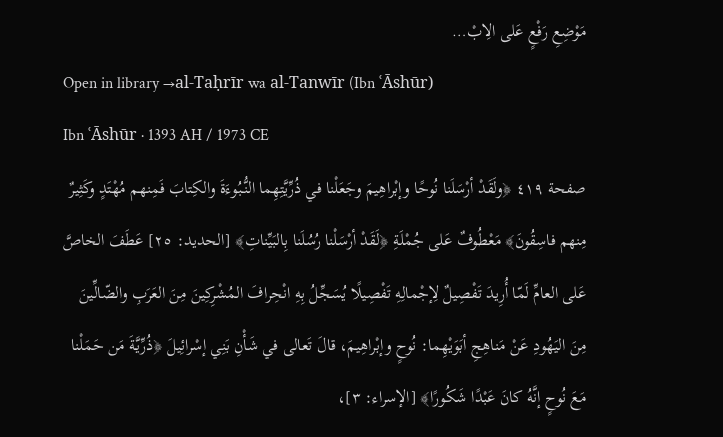مَوْضِعِ رَفْعٍ عَلى الِابْ…
Open in library →al-Taḥrīr wa al-Tanwīr (Ibn ʿĀshūr)
Ibn ʿĀshūr · 1393 AH / 1973 CE
صفحة ٤١٩ ﴿ولَقَدْ أرْسَلَنا نُوحًا وإبْراهِيمَ وجَعَلْنا في ذُرِّيَّتِهِما النُّبُوءَةَ والكِتابَ فَمِنهم مُهْتَدٍ وكَثِيرٌ مِنهم فاسِقُونَ﴾ مَعْطُوفٌ عَلى جُمْلَةِ ﴿لَقَدْ أرْسَلْنا رُسُلَنا بِالبَيِّناتِ﴾ [الحديد: ٢٥] عَطَفَ الخاصَّ عَلى العامِّ لَمّا أُرِيدَ تَفْصِيلٌ لِإجْمالِهِ تَفْصِيلًا يُسَجِّلُ بِهِ انْحِرافَ المُشْرِكِينَ مِنَ العَرَبِ والضّالِّينَ مِنَ اليَهُودِ عَنْ مَناهِجِ أبَوَيْهِما: نُوحٍ وإبْراهِيمَ، قالَ تَعالى في شَأْنِ بَنِي إسْرائِيلَ ﴿ذُرِّيَّةَ مَن حَمَلْنا مَعَ نُوحٍ إنَّهُ كانَ عَبْدًا شَكُورًا﴾ [الإسراء: ٣]،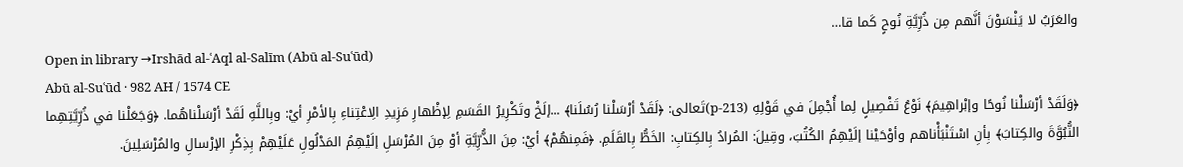والعَرَبُ لا يَنْسَوْنَ أنَّهم مِن ذُرِّيَّةِ نُوحٍ كَما قا…
Open in library →Irshād al-ʿAql al-Salīm (Abū al-Suʿūd)
Abū al-Suʿūd · 982 AH / 1574 CE
﴿وَلَقَدْ أرْسَلْنا نُوحًا وإبْراهِيمَ﴾ نَوْعُ تَفْصِيلٍ لِما أُجْمِلَ في قَوْلِهِ (p-213)تَعالى: ﴿لَقَدْ أرْسَلْنا رُسُلَنا﴾ ...إلَخْ وتَكْرِيرُ القَسَمِ لِإظْهارِ مَزِيدِ الِاعْتِناءِ بِالأمْرِ أيْ: وبِاللَّهِ لَقَدْ أرْسَلْناهُما. ﴿وَجَعَلْنا في ذُرِّيَّتِهِما النُّبُوَّةَ والكِتابَ﴾ بِأنِ اسْتَنْبَأْناهم وأوْحَيْنا إلَيْهِمُ الكُتُبَ، وقِيلَ: المُرادُ بِالكِتابِ: الخَطُّ بِالقَلَمِ. ﴿فَمِنهُمْ﴾ أيْ: مِنَ الذُّرِّيَّةِ أوْ مِنَ المُرْسَلِ إلَيْهِمُ المَدْلُولِ عَلَيْهِمْ بِذِكْرِ الإرْسالِ والمُرْسَلِينَ.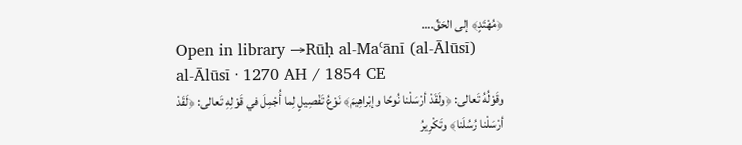﴿مُهْتَدٍ﴾ إلى الحَقِّ.…
Open in library →Rūḥ al-Maʿānī (al-Ālūsī)
al-Ālūsī · 1270 AH / 1854 CE
وقَوْلُهُ تَعالى: ﴿ولَقَدْ أرْسَلْنا نُوحًا وإبْراهِيمَ﴾ نَوْعُ تَفْصِيلٍ لِما أُجْمِلَ في قَوْلِهِ تَعالى: ﴿لَقَدْ أرْسَلْنا رُسُلَنا﴾ وتَكْرِيرُ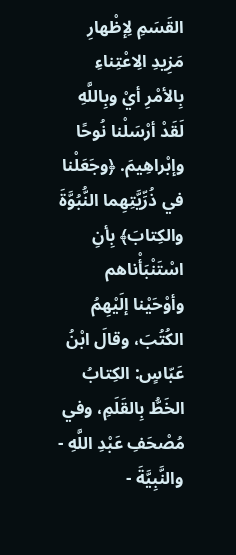القَسَمِ لِإظْهارِ مَزِيدِ الِاعْتِناءِ بِالأمْرِ أيْ وبِاللَّهِ لَقَدْ أرْسَلْنا نُوحًا وإبْراهِيمَ. ﴿وجَعَلْنا في ذُرِّيَّتِهِما النُّبُوَّةَ والكِتابَ﴾ بِأنِ اسْتَنْبَأْناهم وأوْحَيْنا إلَيْهِمُ الكُتُبَ، وقالَ ابْنُ عَبّاسٍ: الكِتابُ الخَطُّ بِالقَلَمِ، وفي مُصْحَفِ عَبْدِ اللَّهِ - والنَّبِيَّةَ -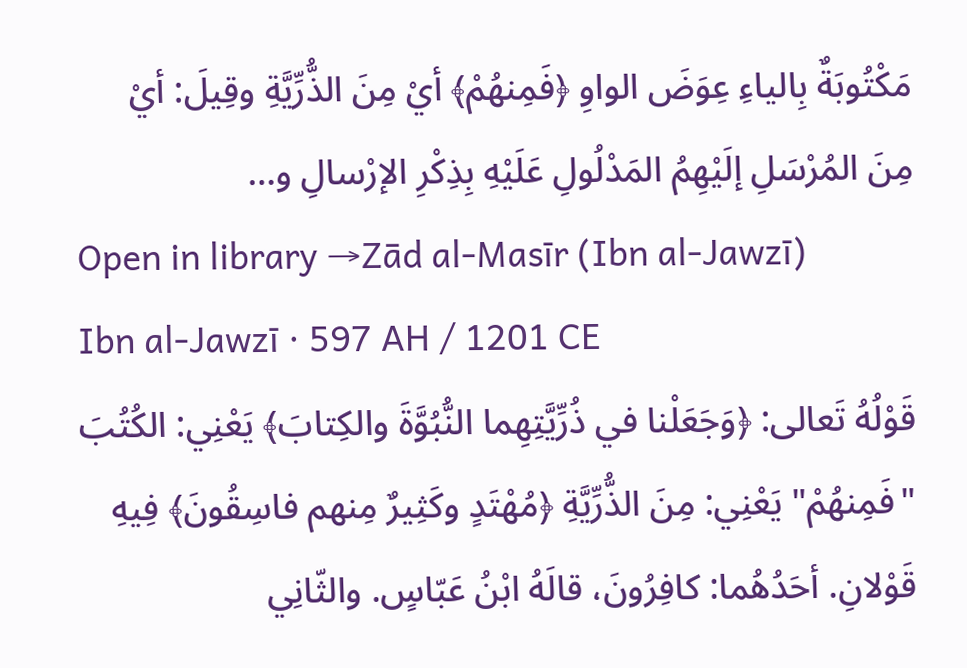مَكْتُوبَةٌ بِالياءِ عِوَضَ الواوِ ﴿فَمِنهُمْ﴾ أيْ مِنَ الذُّرِّيَّةِ وقِيلَ: أيْ مِنَ المُرْسَلِ إلَيْهِمُ المَدْلُولِ عَلَيْهِ بِذِكْرِ الإرْسالِ و…
Open in library →Zād al-Masīr (Ibn al-Jawzī)
Ibn al-Jawzī · 597 AH / 1201 CE
قَوْلُهُ تَعالى: ﴿وَجَعَلْنا في ذُرِّيَّتِهِما النُّبُوَّةَ والكِتابَ﴾ يَعْنِي: الكُتُبَ "فَمِنهُمْ" يَعْنِي: مِنَ الذُّرِّيَّةِ ﴿مُهْتَدٍ وكَثِيرٌ مِنهم فاسِقُونَ﴾ فِيهِ قَوْلانِ. أحَدُهُما: كافِرُونَ، قالَهُ ابْنُ عَبّاسٍ. والثّانِي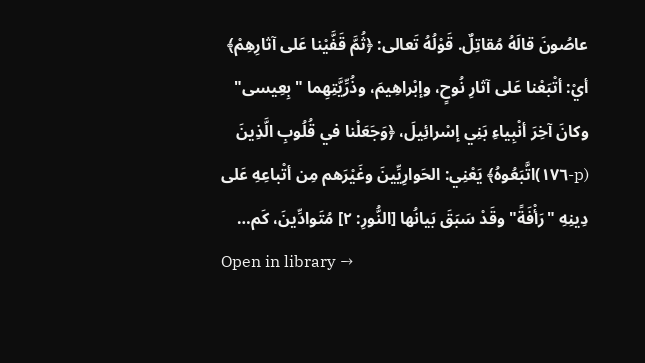عاصُونَ قالَهُ مُقاتِلٌ. قَوْلُهُ تَعالى: ﴿ثُمَّ قَفَّيْنا عَلى آثارِهِمْ﴾ أيْ: أتْبَعْنا عَلى آثارِ نُوحٍ، وإبْراهِيمَ، وذُرِّيَّتِهِما "بِعِيسى" وكانَ آخِرَ أنْبِياءِ بَنِي إسْرائِيلَ، ﴿وَجَعَلْنا في قُلُوبِ الَّذِينَ (p-١٧٦)اتَّبَعُوهُ﴾ يَعْنِي: الحَوارِيِّينَ وغَيْرَهم مِن أتْباعِهِ عَلى دِينِهِ "رَأْفَةً" وقَدْ سَبَقَ بَيانُها [النُّورِ: ٢] مُتَوادِّينَ، كَم…
Open in library →